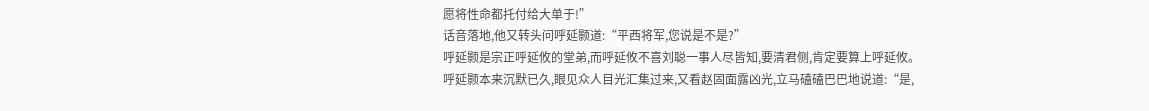愿将性命都托付给大单于!”
话音落地,他又转头问呼延颢道:“平西将军,您说是不是?”
呼延颢是宗正呼延攸的堂弟,而呼延攸不喜刘聪一事人尽皆知,要清君侧,肯定要算上呼延攸。呼延颢本来沉默已久,眼见众人目光汇集过来,又看赵固面露凶光,立马磕磕巴巴地说道:“是,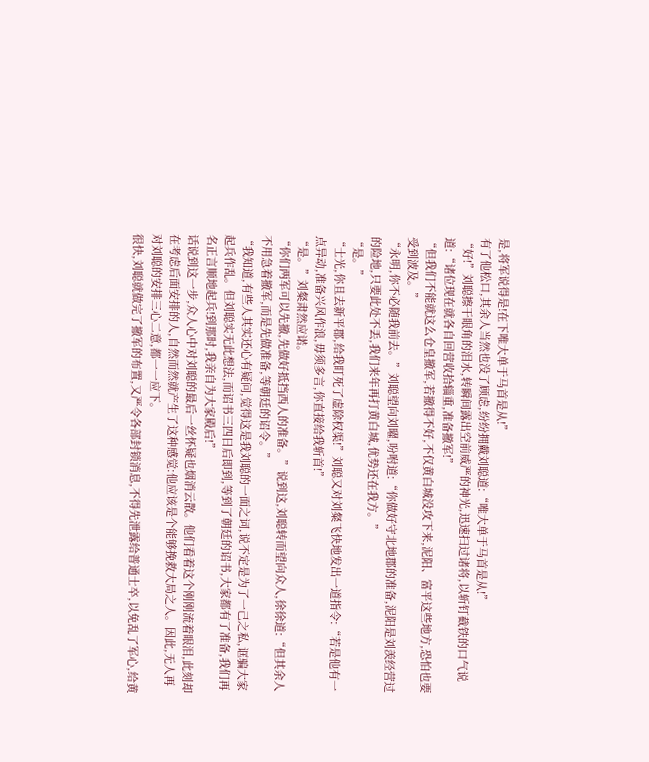是,将军说得是!在下唯大单于马首是从!”
有了他松口,其余人当然也没了顾虑,纷纷拥戴刘聪道:“唯大单于马首是从!”
“好!”刘聪擦干眼角的泪水,转瞬间露出空前威严的神光,迅速扫过诸将,以斩钉截铁的口气说道:“诸位现在就各自回营收拾辎重,准备撤军!”
“但我们不能就这么仓皇撤军,若撤得不好,不仅黄白城没攻下来,泥阳、富平这些地方,恐怕也要受到波及。”
“永明,你不必随我前去。”刘聪望向刘曜,吩咐道:“你做好守北地郡的准备,泥阳是刘羡经营过的险地,只要此处不丢,我们来年再打黄白城,优势还在我方。”
“是。”
“士光,你且去新平郡,给我盯死了虚除权渠!”刘聪又对刘粲飞快地发出一道指令:“若是他有一点异动,准备兴风作浪,毋须多言,你直接给我斩首!”
“是。”刘粲肃然应诺。
“你们两军可以先撤,先做好抵挡西人的准备。”说到这,刘聪转而望向众人,徐徐道:“但其余人不用急着撤军,而是先做准备,等朝廷的诏令。”
“我知道,有些人其实还心有疑问,觉得这是我刘聪的一面之词,说不定是为了一己之私,诓骗大家起兵作乱。但刘聪实无此想法,而诏书三四日后即到,等到了朝廷的诏书,大家都有了准备,我们再名正言顺地起兵!到那时,我亲自为大家殿后!”
话说到这一步,众人心中对刘聪的最后一丝怀疑也烟消云散。他们看着这个刚刚流着眼泪,此刻却在考虑后面安排的人,自然而然就产生了这种感觉:他应该是个能够挽救大局之人。因此,无人再对刘聪的安排三心二意,都一一应下。
很快,刘聪就做完了撤军的布置,又严令各部封锁消息,不得先泄露给普通士卒,以免乱了军心,给黄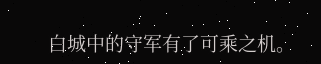白城中的守军有了可乘之机。